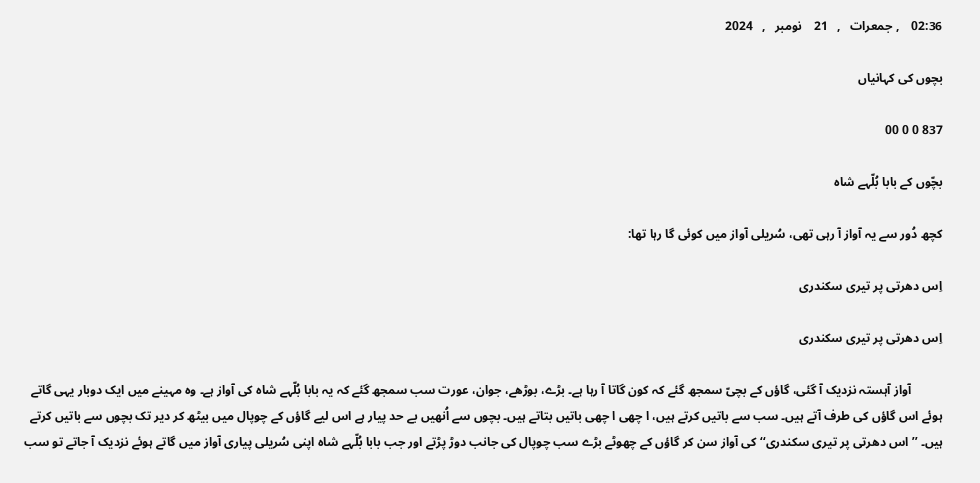02:36    , جمعرات   ,   21    نومبر   ,   2024

بچوں کی کہانیاں

837 0 0 00

بچّوں کے بابا بُلّہے شاہ

کچھ دُور سے یہ آواز آ رہی تھی، سُریلی آواز میں کوئی گا رہا تھا:

اِس دھرتی پر تیری سکندری

اِس دھرتی پر تیری سکندری

          آواز آہستہ نزدیک آ گئی، گاؤں کے بچیّ سمجھ گئے کہ کون گاتا آ رہا ہے۔ بڑے، بوڑھے، جوان، عورت سب سمجھ گئے کہ یہ بابا بُلّہے شاہ کی آواز ہے۔ وہ مہینے میں ایک دوبار یہی گاتے ہوئے اس گاؤں کی طرف آتے ہیں۔ سب سے باتیں کرتے ہیں، ا چھی ا چھی باتیں بتاتے ہیں۔ بچوں سے اُنھیں بے حد پیار ہے اس لیے گاؤں کے چوپال میں بیٹھ کر دیر تک بچوں سے باتیں کرتے ہیں۔ ’’اس دھرتی پر تیری سکندری‘‘ کی آواز سن کر گاؤں کے چھوٹے بڑے سب چوپال کی جانب دوڑ پڑتے اور جب بابا بُلّہے شاہ اپنی سُریلی پیاری آواز میں گاتے ہوئے نزدیک آ جاتے تو سب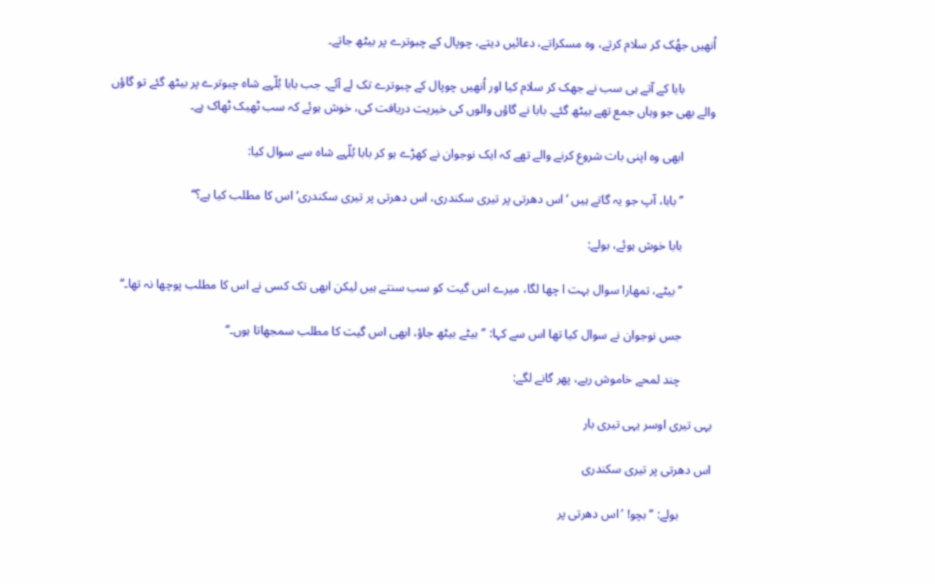اُنھیں جھُک کر سلام کرتے، وہ مسکراتے، دعائیں دیتے، چوپال کے چبوترے پر بیٹھ جاتے۔

          بابا کے آتے ہی سب نے جھک کر سلام کیا اور اُنھیں چوپال کے چبوترے تک لے آئے۔ جب بابا بُلّہے شاہ چبوترے پر بیٹھ گئے تو گاؤں والے بھی جو وہاں جمع تھے بیٹھ گئے۔ بابا نے گاؤں والوں کی خیریت دریافت کی، خوش ہوئے کہ سب ٹھیک ٹھاک ہے۔

          ابھی وہ اپنی بات شروع کرنے والے تھے کہ ایک نوجوان نے کھڑے ہو کر بابا بُلّہے شاہ سے سوال کیا:

          ’’بابا، آپ جو یہ گاتے ہیں ’اس دھرتی پر تیری سکندری، اس دھرتی پر تیری سکندری‘ اس کا مطلب کیا ہے؟‘‘

          بابا خوش ہوئے، بولے:

          ’’بیٹے، تمھارا سوال بہت ا چھا لگا، میرے اس گیت کو سب سنتے ہیں لیکن ابھی تک کسی نے اس کا مطلب پوچھا نہ تھا۔‘‘

          جس نوجوان نے سوال کیا تھا اس سے کہا: ’’بیٹے بیٹھ جاؤ، ابھی اس گیت کا مطلب سمجھاتا ہوں۔‘‘

          چند لمحے خاموش رہے، پھر گانے لگے:

یہی تیری اوسر یہی تیری بار

اس دھرتی پر تیری سکندری

          بولے: ’’ بچو! ’اس دھرتی پر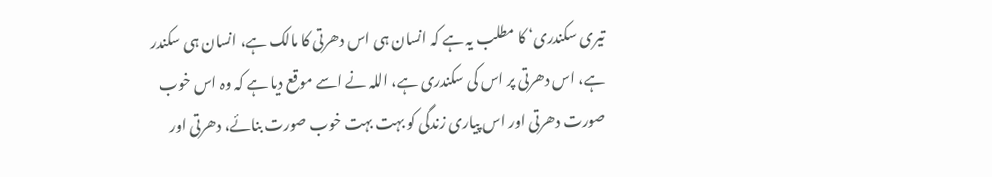تیری سکندری‘ کا مطلب یہ ہے کہ انسان ہی اس دھرتی کا مالک ہے، انسان ہی سکندر ہے، اس دھرتی پر اس کی سکندری ہے، اللہ نے اسے موقع دیا ہے کہ وہ اس خوب صورت دھرتی اور اس پیاری زندگی کو بہت بہت خوب صورت بنائے، دھرتی اور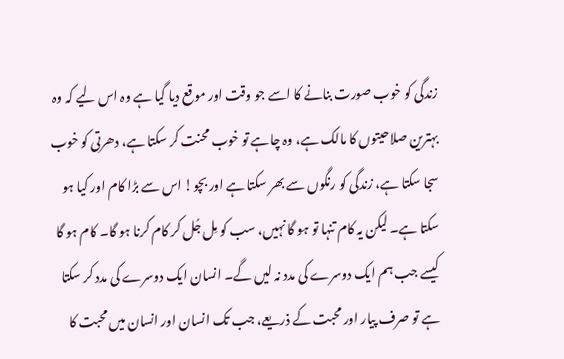زندگی کو خوب صورت بنانے کا اسے جو وقت اور موقع دیا گیا ہے وہ اس لیے کہ وہ بہترین صلاحیتوں کا مالک ہے، وہ چاہے تو خوب محنت کر سکتا ہے، دھرتی کو خوب سجا سکتا ہے، زندگی کو رنگوں سے بھر سکتا ہے اور بچو! اس سے بڑا کام اور کیا ہو سکتا ہے۔ لیکن یہ کام تنہا تو ہو گا نہیں، سب کو مِل جُل کر کام کرنا ہو گا۔ کام ہو گا کیسے جب ہم ایک دوسرے کی مدد نہ لیں گے۔ انسان ایک دوسرے کی مدد کر سکتا ہے تو صرف پیار اور محبت کے ذریعے، جب تک انسان اور انسان میں محبت کا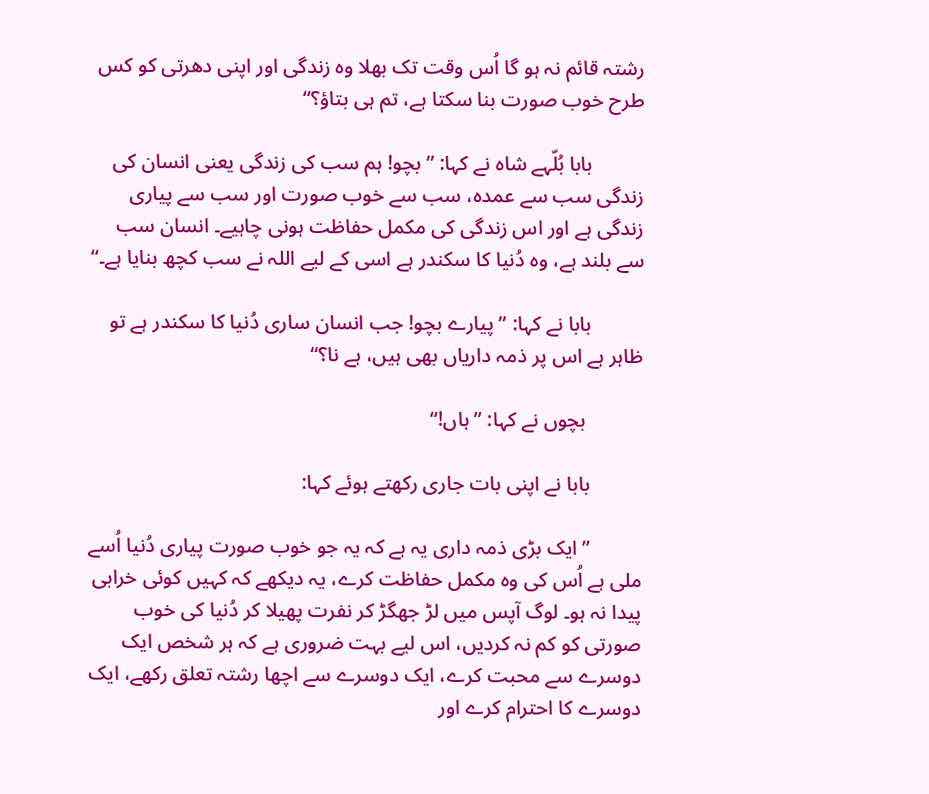رشتہ قائم نہ ہو گا اُس وقت تک بھلا وہ زندگی اور اپنی دھرتی کو کس طرح خوب صورت بنا سکتا ہے، تم ہی بتاؤ؟‘‘

          بابا بُلّہے شاہ نے کہا: ’’ بچو! ہم سب کی زندگی یعنی انسان کی زندگی سب سے عمدہ، سب سے خوب صورت اور سب سے پیاری زندگی ہے اور اس زندگی کی مکمل حفاظت ہونی چاہیے۔ انسان سب سے بلند ہے، وہ دُنیا کا سکندر ہے اسی کے لیے اللہ نے سب کچھ بنایا ہے۔‘‘

          بابا نے کہا: ’’پیارے بچو! جب انسان ساری دُنیا کا سکندر ہے تو ظاہر ہے اس پر ذمہ داریاں بھی ہیں، ہے نا؟‘‘

           بچوں نے کہا: ’’ہاں!‘‘

          بابا نے اپنی بات جاری رکھتے ہوئے کہا:

          ’’ایک بڑی ذمہ داری یہ ہے کہ یہ جو خوب صورت پیاری دُنیا اُسے ملی ہے اُس کی وہ مکمل حفاظت کرے، یہ دیکھے کہ کہیں کوئی خرابی پیدا نہ ہو۔ لوگ آپس میں لڑ جھگڑ کر نفرت پھیلا کر دُنیا کی خوب صورتی کو کم نہ کردیں، اس لیے بہت ضروری ہے کہ ہر شخص ایک دوسرے سے محبت کرے، ایک دوسرے سے اچھا رشتہ تعلق رکھے، ایک دوسرے کا احترام کرے اور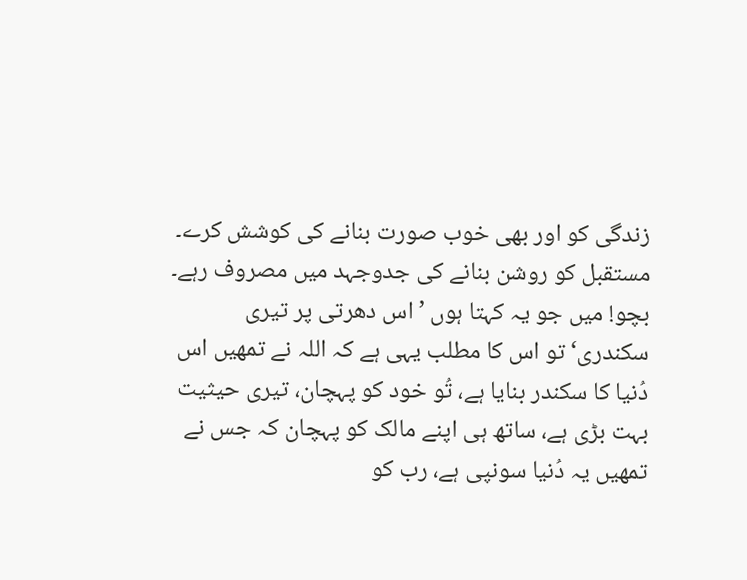زندگی کو اور بھی خوب صورت بنانے کی کوشش کرے۔ مستقبل کو روشن بنانے کی جدوجہد میں مصروف رہے۔ بچو! میں جو یہ کہتا ہوں ’اس دھرتی پر تیری سکندری‘ تو اس کا مطلب یہی ہے کہ اللہ نے تمھیں اس دُنیا کا سکندر بنایا ہے، تُو خود کو پہچان، تیری حیثیت بہت بڑی ہے، ساتھ ہی اپنے مالک کو پہچان کہ جس نے تمھیں یہ دُنیا سونپی ہے، رب کو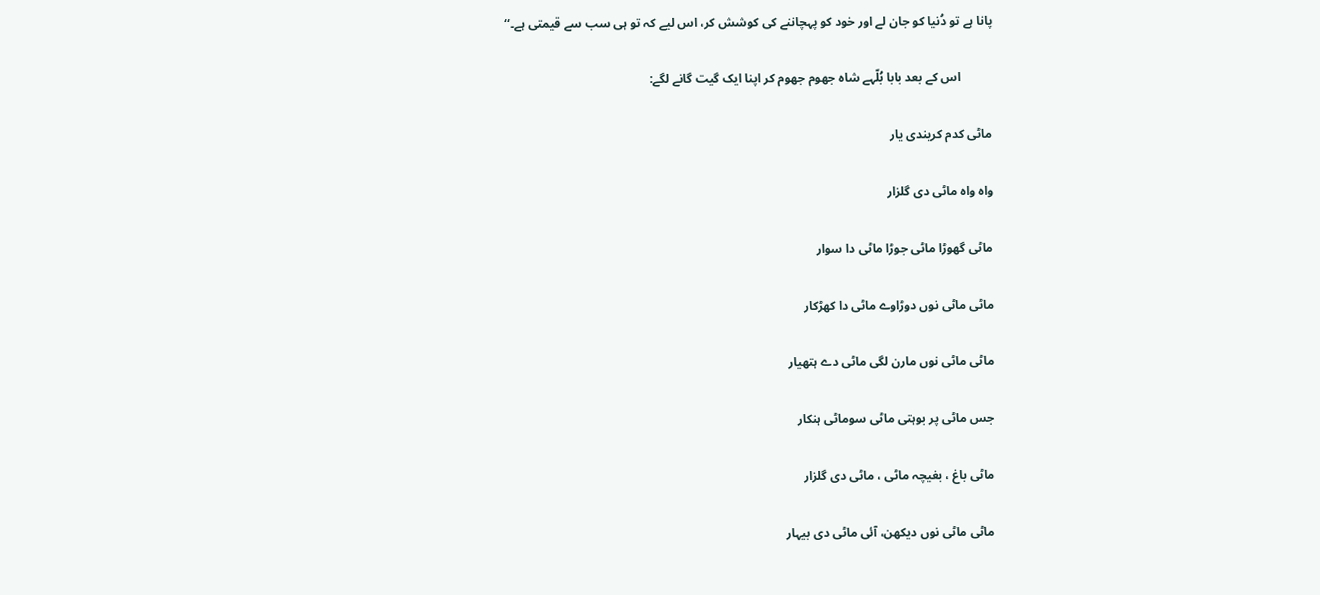پانا ہے تو دُنیا کو جان لے اور خود کو پہچاننے کی کوشش کر، اس لیے کہ تو ہی سب سے قیمتی ہے۔‘‘

          اس کے بعد بابا بُلّہے شاہ جھوم جھوم کر اپنا ایک گیت گانے لگے:

ماٹی کدم کریندی یار

واہ واہ ماٹی دی گلزار

ماٹی گھوڑا ماٹی جوڑا ماٹی دا سوار

ماٹی ماٹی نوں دوڑاوے ماٹی دا کھڑکار

ماٹی ماٹی نوں مارن لگی ماٹی دے ہتھیار

جس ماٹی پر بوہتی ماٹی سوماٹی ہنکار

ماٹی باغ ، بغیچہ ماٹی ، ماٹی دی گلزار

ماٹی ماٹی نوں دیکھن، آئی ماٹی دی بیہار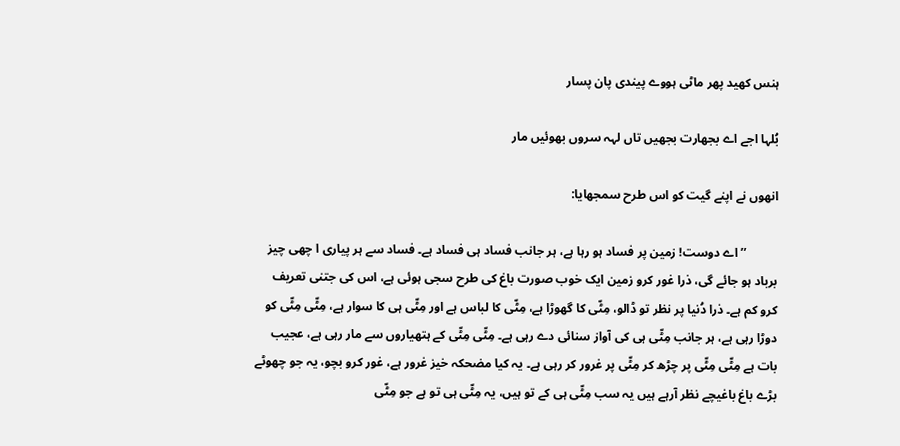ہنس کھید پھر ماٹی ہووے پیندی پان پسار

بُلہا اجے اے بجھارت بجھیں تاں لہہ سروں بھوئیں مار

انھوں نے اپنے گیت کو اس طرح سمجھایا:

          ’’اے دوست! زمین پر فساد ہو رہا ہے، ہر جانب فساد ہی فساد ہے۔ فساد سے ہر پیاری ا چھی چیز برباد ہو جائے گی، ذرا غور کرو زمین ایک خوب صورت باغ کی طرح سجی ہوئی ہے، اس کی جتنی تعریف کرو کم ہے۔ ذرا دُنیا پر نظر تو ڈالو، مِٹّی کا گھوڑا ہے، مِٹّی کا لباس ہے اور مِٹّی ہی کا سوار ہے، مِٹّی مِٹّی کو دوڑا رہی ہے، ہر جانب مِٹّی ہی کی آواز سنائی دے رہی ہے۔ مِٹّی مِٹّی کے ہتھیاروں سے مار رہی ہے، عجیب بات ہے مِٹّی مِٹّی پر چڑھ کر مِٹّی پر غرور کر رہی ہے۔ یہ کیا مضحکہ خیز غرور ہے، غور کرو بچو، یہ جو چھوٹے بڑے باغ باغیچے نظر آرہے ہیں یہ سب مِٹّی ہی کے تو ہیں، یہ مِٹّی ہی تو ہے جو مِٹّی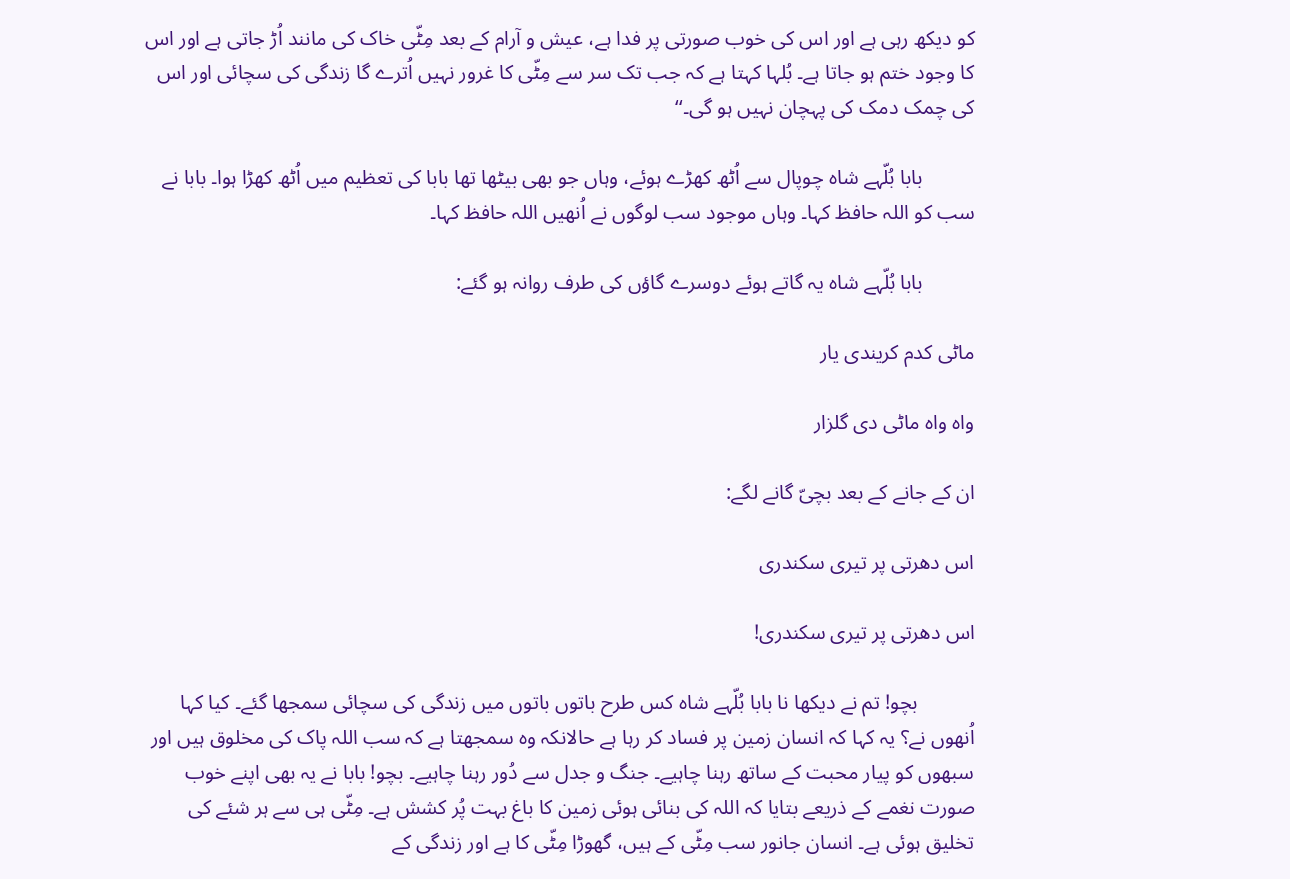کو دیکھ رہی ہے اور اس کی خوب صورتی پر فدا ہے، عیش و آرام کے بعد مِٹّی خاک کی مانند اُڑ جاتی ہے اور اس کا وجود ختم ہو جاتا ہے۔ بُلہا کہتا ہے کہ جب تک سر سے مِٹّی کا غرور نہیں اُترے گا زندگی کی سچائی اور اس کی چمک دمک کی پہچان نہیں ہو گی۔‘‘

          بابا بُلّہے شاہ چوپال سے اُٹھ کھڑے ہوئے، وہاں جو بھی بیٹھا تھا بابا کی تعظیم میں اُٹھ کھڑا ہوا۔ بابا نے سب کو اللہ حافظ کہا۔ وہاں موجود سب لوگوں نے اُنھیں اللہ حافظ کہا۔

          بابا بُلّہے شاہ یہ گاتے ہوئے دوسرے گاؤں کی طرف روانہ ہو گئے:

ماٹی کدم کریندی یار

واہ واہ ماٹی دی گلزار

ان کے جانے کے بعد بچیّ گانے لگے:

اس دھرتی پر تیری سکندری

اس دھرتی پر تیری سکندری!

           بچو! تم نے دیکھا نا بابا بُلّہے شاہ کس طرح باتوں باتوں میں زندگی کی سچائی سمجھا گئے۔ کیا کہا اُنھوں نے؟ یہ کہا کہ انسان زمین پر فساد کر رہا ہے حالانکہ وہ سمجھتا ہے کہ سب اللہ پاک کی مخلوق ہیں اور سبھوں کو پیار محبت کے ساتھ رہنا چاہیے۔ جنگ و جدل سے دُور رہنا چاہیے۔ بچو! بابا نے یہ بھی اپنے خوب صورت نغمے کے ذریعے بتایا کہ اللہ کی بنائی ہوئی زمین کا باغ بہت پُر کشش ہے۔ مِٹّی ہی سے ہر شئے کی تخلیق ہوئی ہے۔ انسان جانور سب مِٹّی کے ہیں، گھوڑا مِٹّی کا ہے اور زندگی کے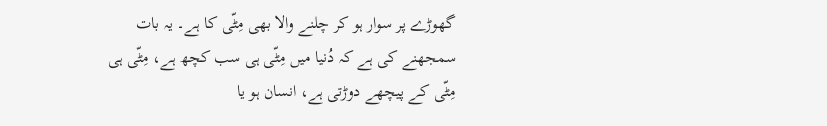گھوڑے پر سوار ہو کر چلنے والا بھی مِٹّی کا ہے۔ یہ بات سمجھنے کی ہے کہ دُنیا میں مِٹّی ہی سب کچھ ہے، مِٹّی ہی مِٹّی کے پیچھے دوڑتی ہے، انسان ہو یا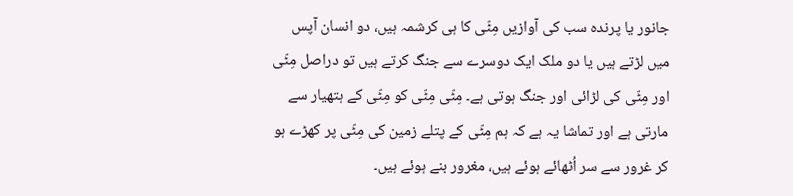جانور یا پرندہ سب کی آوازیں مِٹّی کا ہی کرشمہ ہیں، دو انسان آپس میں لڑتے ہیں یا دو ملک ایک دوسرے سے جنگ کرتے ہیں تو دراصل مِٹّی اور مِٹّی کی لڑائی اور جنگ ہوتی ہے۔ مِٹّی مِٹّی کو مِٹّی کے ہتھیار سے مارتی ہے اور تماشا یہ ہے کہ ہم مِٹّی کے پتلے زمین کی مِٹّی پر کھڑے ہو کر غرور سے سر اُٹھائے ہوئے ہیں، مغرور بنے ہوئے ہیں۔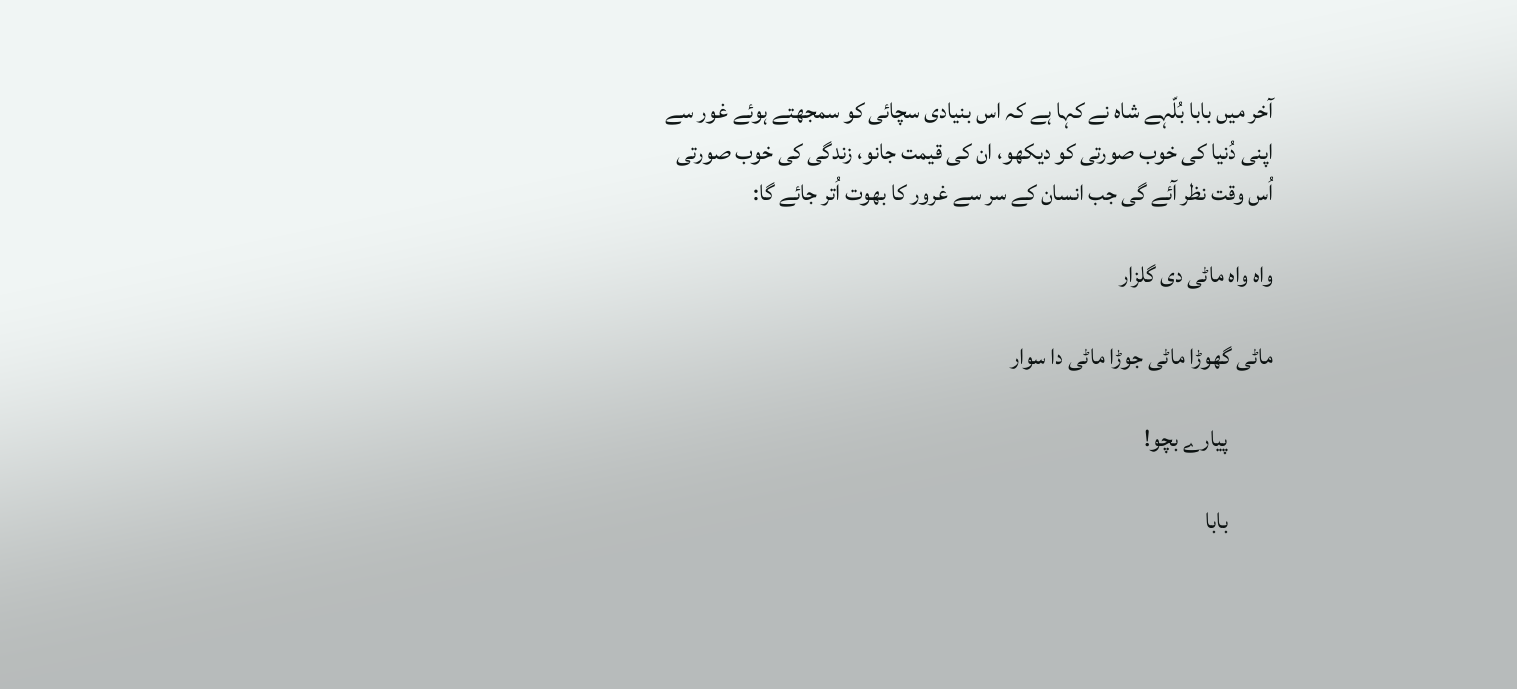آخر میں بابا بُلّہے شاہ نے کہا ہے کہ اس بنیادی سچائی کو سمجھتے ہوئے غور سے اپنی دُنیا کی خوب صورتی کو دیکھو، ان کی قیمت جانو، زندگی کی خوب صورتی اُس وقت نظر آئے گی جب انسان کے سر سے غرور کا بھوت اُتر جائے گا:

واہ واہ ماٹی دی گلزار

ماٹی گھوڑا ماٹی جوڑا ماٹی دا سوار

          پیارے بچو!

          بابا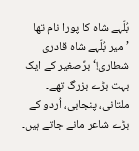بُلّہے شاہ کا پورا نام تھا ’میر بُلّہے شاہ قادری شطاری!‘ برِّصغیر کے ایک بہت بڑے بزرگ تھے۔ ملتانی، پنجابی، اُردو کے بڑے شاعر مانے جاتے ہیں۔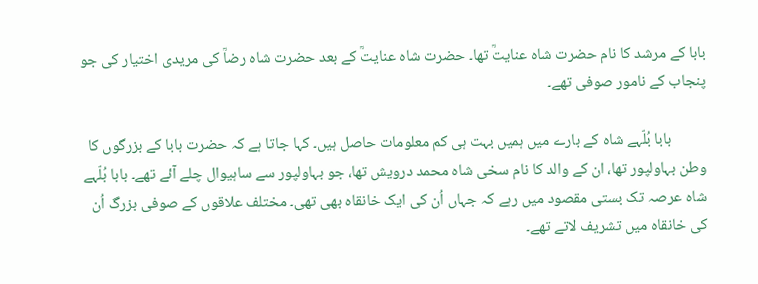بابا کے مرشد کا نام حضرت شاہ عنایتؒ تھا۔ حضرت شاہ عنایتؒ کے بعد حضرت شاہ رضاؒ کی مریدی اختیار کی جو پنجاب کے نامور صوفی تھے۔

          بابا بُلّہے شاہ کے بارے میں ہمیں بہت ہی کم معلومات حاصل ہیں۔ کہا جاتا ہے کہ حضرت بابا کے بزرگوں کا وطن بہاولپور تھا، ان کے والد کا نام سخی شاہ محمد درویش تھا، جو بہاولپور سے ساہیوال چلے آئے تھے۔ بابا بُلّہے شاہ عرصہ تک بستی مقصود میں رہے کہ جہاں اُن کی ایک خانقاہ بھی تھی۔ مختلف علاقوں کے صوفی بزرگ اُن کی خانقاہ میں تشریف لاتے تھے۔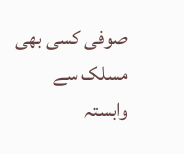صوفی کسی بھی مسلک سے وابستہ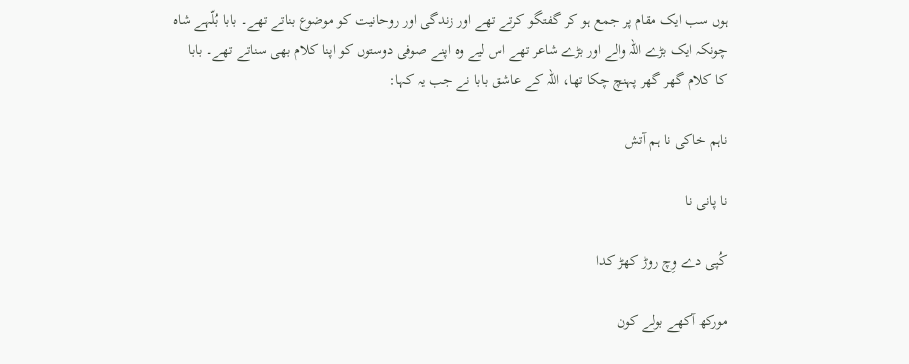ہوں سب ایک مقام پر جمع ہو کر گفتگو کرتے تھے اور زندگی اور روحانیت کو موضوع بناتے تھے۔ بابا بُلّہے شاہ چونکہ ایک بڑے اللہ والے اور بڑے شاعر تھے اس لیے وہ اپنے صوفی دوستوں کو اپنا کلام بھی سناتے تھے۔ بابا کا کلام گھر گھر پہنچ چکا تھا، اللہ کے عاشق بابا نے جب یہ کہا:

ناہم خاکی نا ہم آتش

نا پانی نا

کُپی دے وِچ روڑ کھڑ کدا

مورکھ آکھے بولے کون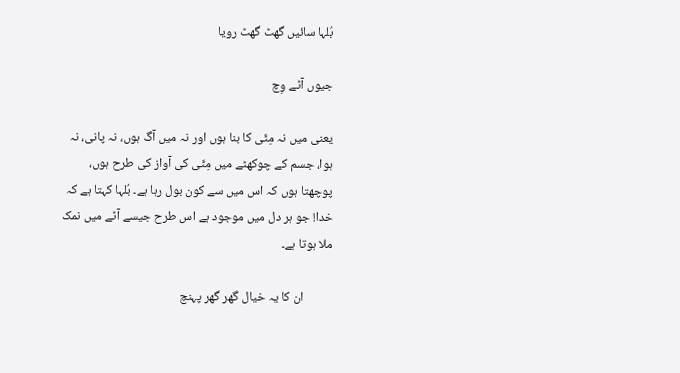بُلہا سائیں گھٹ گھٹ رویا

جیوں آٹے وِچ

یعنی میں نہ مِٹّی کا بنا ہوں اور نہ میں آگ ہوں، نہ پانی، نہ ہوا، جسم کے چوکھٹے میں مِٹّی کی آواز کی طرح ہوں، پوچھتا ہوں کہ اس میں سے کون بول رہا ہے۔ بُلہا کہتا ہے کہ خدا! جو ہر دل میں موجود ہے اس طرح جیسے آٹے میں نمک ملا ہوتا ہے۔

          ان کا یہ خیال گھر گھر پہنچ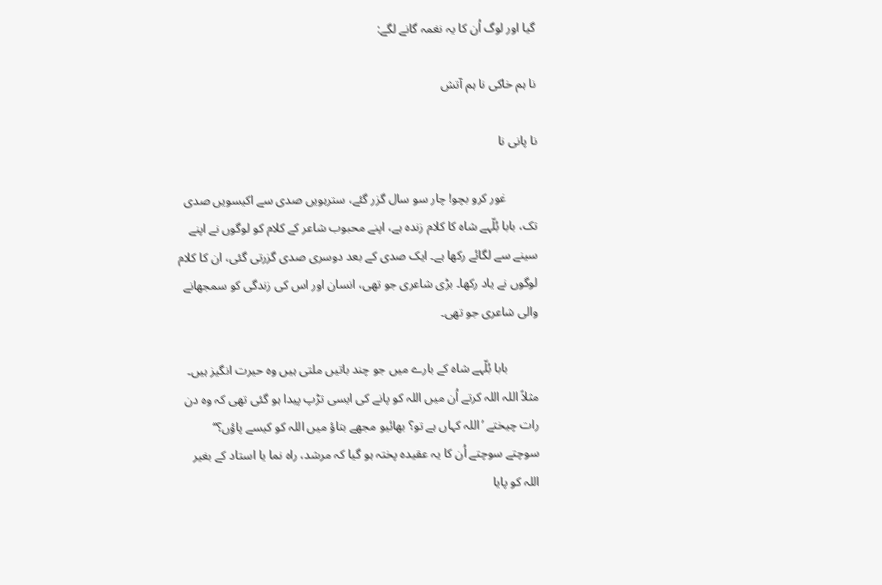گیا اور لوگ اُن کا یہ نغمہ گانے لگے:

نا ہم خاکی نا ہم آتش

نا پانی نا

          غور کرو بچو! چار سو سال گزر گئے، سترہویں صدی سے اکیسویں صدی تک، بابا بُلّہے شاہ کا کلام زندہ ہے، اپنے محبوب شاعر کے کلام کو لوگوں نے اپنے سینے سے لگائے رکھا ہے۔ ایک صدی کے بعد دوسری صدی گزرتی گئی، ان کا کلام لوگوں نے یاد رکھا۔ بڑی شاعری جو تھی، انسان اور اس کی زندگی کو سمجھانے والی شاعری جو تھی۔

          بابا بُلّہے شاہ کے بارے میں جو چند باتیں ملتی ہیں وہ حیرت انگیز ہیں۔ مثلاً اللہ اللہ کرتے اُن میں اللہ کو پانے کی ایسی تڑپ پیدا ہو گئی تھی کہ وہ دن رات چیختے ’اللہ کہاں ہے تو؟ بھائیو مجھے بتاؤ میں اللہ کو کیسے پاؤں؟‘‘ سوچتے سوچتے اُن کا یہ عقیدہ پختہ ہو گیا کہ مرشد، راہ نما یا استاد کے بغیر اللہ کو پایا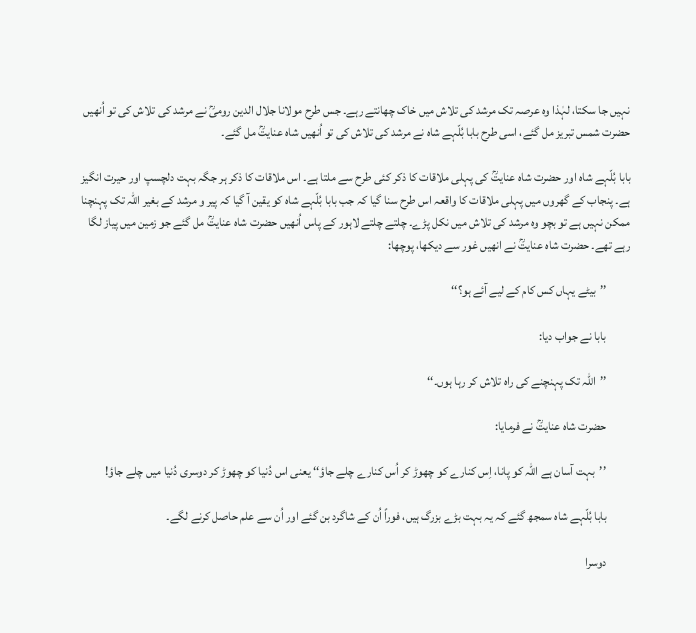نہیں جا سکتا، لہٰذا وہ عرصہ تک مرشد کی تلاش میں خاک چھانتے رہے۔ جس طرح مولانا جلال الدین رومیؒ نے مرشد کی تلاش کی تو اُنھیں حضرت شمس تبریز مل گئے، اسی طرح بابا بُلّہے شاہ نے مرشد کی تلاش کی تو اُنھیں شاہ عنایتؒ مل گئے۔

بابا بُلّہے شاہ اور حضرت شاہ عنایتؒ کی پہلی ملاقات کا ذکر کئی طرح سے ملتا ہے۔ اس ملاقات کا ذکر ہر جگہ بہت دلچسپ اور حیرت انگیز ہے۔ پنجاب کے گھروں میں پہلی ملاقات کا واقعہ اس طرح سنا گیا کہ جب بابا بُلّہے شاہ کو یقین آ گیا کہ پیر و مرشد کے بغیر اللہ تک پہنچنا ممکن نہیں ہے تو بچو وہ مرشد کی تلاش میں نکل پڑے۔ چلتے چلتے لاہور کے پاس اُنھیں حضرت شاہ عنایتؒ مل گئے جو زمین میں پیاز لگا رہے تھے۔ حضرت شاہ عنایتؒ نے انھیں غور سے دیکھا، پوچھا:

          ’’بیٹے یہاں کس کام کے لیے آئے ہو؟‘‘

          بابا نے جواب دیا:

          ’’اللہ تک پہنچنے کی راہ تلاش کر رہا ہوں۔‘‘

          حضرت شاہ عنایتؒ نے فرمایا:

          ’’بہت آسان ہے اللہ کو پانا، اِس کنارے کو چھوڑ کر اُس کنارے چلے جاؤ‘‘ یعنی اس دُنیا کو چھوڑ کر دوسری دُنیا میں چلے جاؤ!

          بابا بُلّہے شاہ سمجھ گئے کہ یہ بہت بڑے بزرگ ہیں، فوراً اُن کے شاگرد بن گئے اور اُن سے علم حاصل کرنے لگے۔

          دوسرا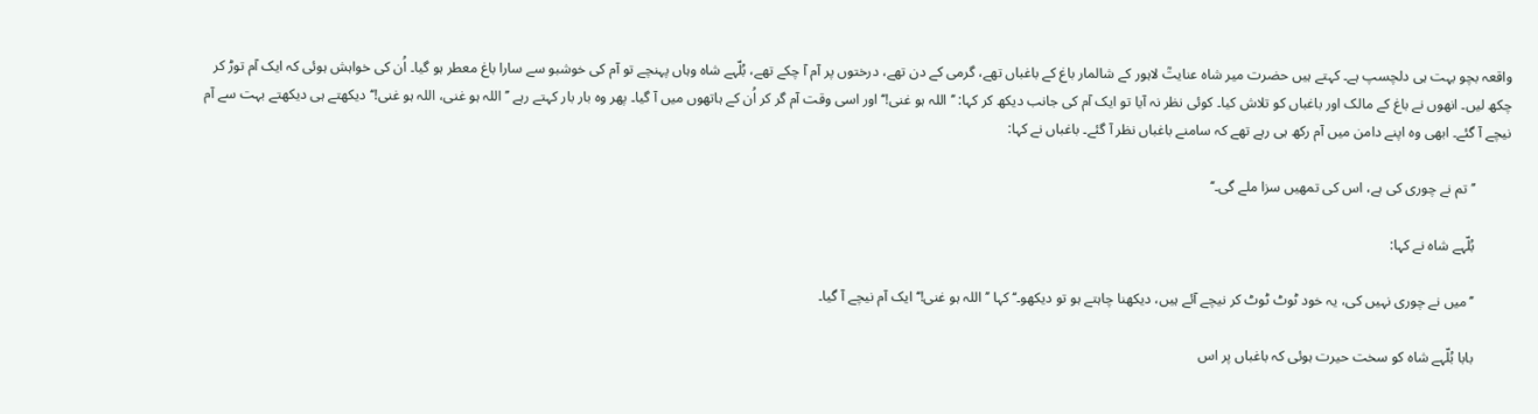واقعہ بچو بہت ہی دلچسپ ہے۔ کہتے ہیں حضرت میر شاہ عنایتؒ لاہور کے شالمار باغ کے باغباں تھے، گرمی کے دن تھے، درختوں پر آم آ چکے تھے، بُلّہے شاہ وہاں پہنچے تو آم کی خوشبو سے سارا باغ معطر ہو گیا۔ اُن کی خواہش ہوئی کہ ایک آم توڑ کر چکھ لیں۔ انھوں نے باغ کے مالک اور باغباں کو تلاش کیا۔ کوئی نظر نہ آیا تو ایک آم کی جانب دیکھ کر کہا: ’’اللہ ہو غنی!‘‘ اور اسی وقت آم گر کر اُن کے ہاتھوں میں آ گیا۔ پھر وہ بار بار کہتے رہے ’’اللہ ہو غنی، اللہ ہو غنی!‘‘ دیکھتے ہی دیکھتے بہت سے آم نیچے آ گئے۔ ابھی وہ اپنے دامن میں آم رکھ ہی رہے تھے کہ سامنے باغباں نظر آ گئے۔ باغباں نے کہا:

          ’’تم نے چوری کی ہے، اس کی تمھیں سزا ملے گی۔‘‘

          بُلّہے شاہ نے کہا:

          ’’میں نے چوری نہیں کی، یہ خود ٹوٹ ٹوٹ کر نیچے آئے ہیں، دیکھنا چاہتے ہو تو دیکھو۔‘‘ کہا ’’اللہ ہو غنی!‘‘ ایک آم نیچے آ گیا۔

          بابا بُلّہے شاہ کو سخت حیرت ہوئی کہ باغباں پر اس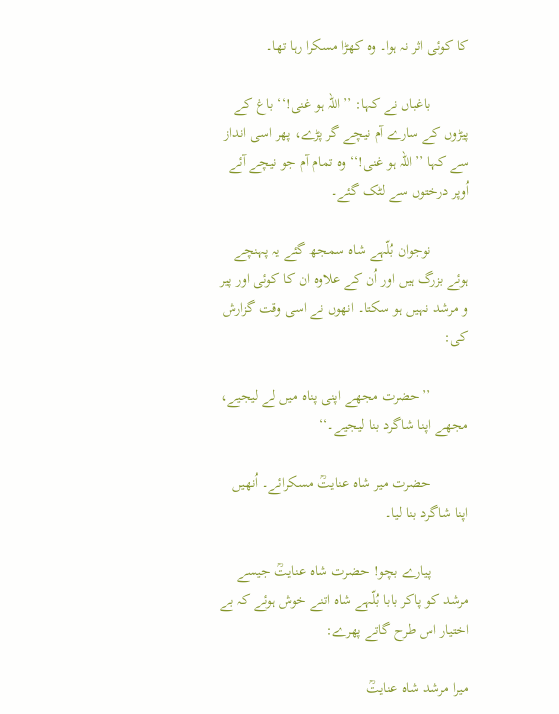کا کوئی اثر نہ ہوا۔ وہ کھڑا مسکرا رہا تھا۔

          باغباں نے کہا: ’’اللہ ہو غنی!‘‘ باغ کے پیڑوں کے سارے آم نیچے گر پڑے، پھر اسی انداز سے کہا ’’اللہ ہو غنی!‘‘ وہ تمام آم جو نیچے آئے اُوپر درختوں سے لٹک گئے۔

          نوجوان بُلّہے شاہ سمجھ گئے یہ پہنچے ہوئے بزرگ ہیں اور اُن کے علاوہ ان کا کوئی اور پیر و مرشد نہیں ہو سکتا۔ انھوں نے اسی وقت گزارش کی:

          ’’حضرت مجھے اپنی پناہ میں لے لیجیے، مجھے اپنا شاگرد بنا لیجیے۔‘‘

          حضرت میر شاہ عنایتؒ مسکرائے۔ اُنھیں اپنا شاگرد بنا لیا۔

          پیارے بچو! حضرت شاہ عنایتؒ جیسے مرشد کو پاکر بابا بُلّہے شاہ اتنے خوش ہوئے کہ بے اختیار اس طرح گاتے پھرے:

میرا مرشد شاہ عنایتؒ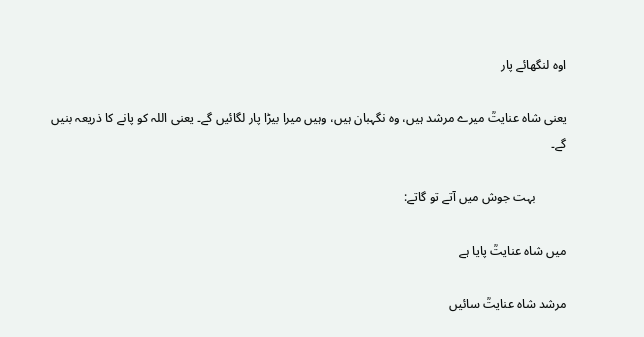اوہ لنگھائے پار

یعنی شاہ عنایتؒ میرے مرشد ہیں، وہ نگہبان ہیں، وہیں میرا بیڑا پار لگائیں گے۔ یعنی اللہ کو پانے کا ذریعہ بنیں گے۔

          بہت جوش میں آتے تو گاتے:

میں شاہ عنایتؒ پایا ہے

مرشد شاہ عنایتؒ سائیں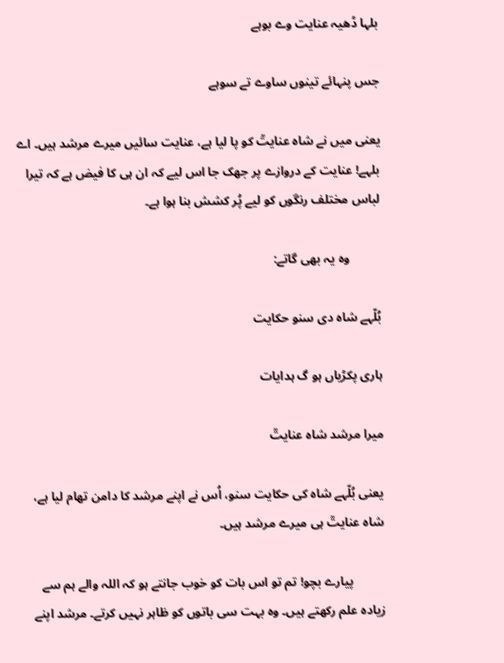بلہا ڈھیہ عنایت وے بوہے

جس پنہائے تینوں ساوے تے سوہے

یعنی میں نے شاہ عنایتؒ کو پا لیا ہے، عنایت سائیں میرے مرشد ہیں۔ اے بلہے! عنایت کے دروازے پر جھک جا اس لیے کہ ان ہی کا فیض ہے کہ تیرا لباس مختلف رنگوں کو لیے پُر کشش بنا ہوا ہے۔

          وہ یہ بھی گاتے:

بُلّہے شاہ دی سنو حکایت

ہاری پکڑیاں ہو گ ہدایات

میرا مرشد شاہ عنایتؒ

یعنی بُلّہے شاہ کی حکایت سنو، اُس نے اپنے مرشد کا دامن تھام لیا ہے، شاہ عنایتؒ ہی میرے مرشد ہیں۔

          پیارے بچو! تم تو اس بات کو خوب جانتے ہو کہ اللہ والے ہم سے زیادہ علم رکھتے ہیں۔ وہ بہت سی باتوں کو ظاہر نہیں کرتے۔ مرشد اپنے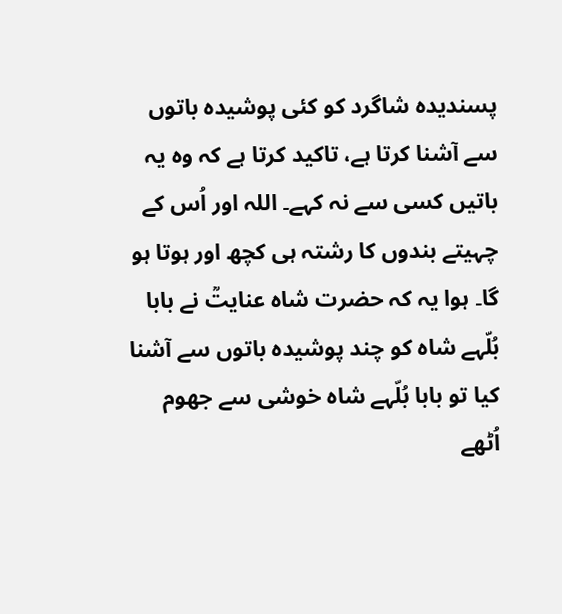پسندیدہ شاگرد کو کئی پوشیدہ باتوں سے آشنا کرتا ہے، تاکید کرتا ہے کہ وہ یہ باتیں کسی سے نہ کہے۔ اللہ اور اُس کے چہیتے بندوں کا رشتہ ہی کچھ اور ہوتا ہو گا۔ ہوا یہ کہ حضرت شاہ عنایتؒ نے بابا بُلّہے شاہ کو چند پوشیدہ باتوں سے آشنا کیا تو بابا بُلّہے شاہ خوشی سے جھوم اُٹھے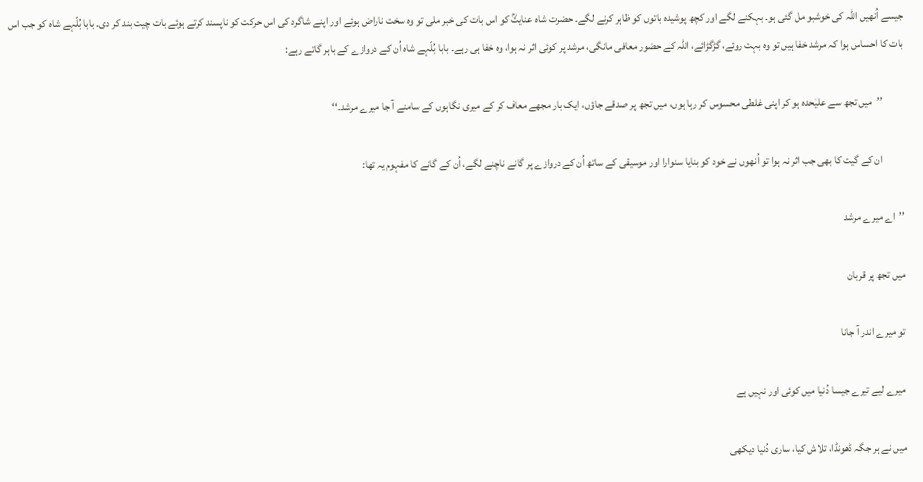جیسے اُنھیں اللہ کی خوشبو مل گئی ہو۔ بہکنے لگے اور کچھ پوشیدہ باتوں کو ظاہر کرنے لگے۔ حضرت شاہ عنایتؒ کو اس بات کی خبر ملی تو وہ سخت ناراض ہوئے اور اپنے شاگرد کی اس حرکت کو ناپسند کرتے ہوئے بات چیت بند کر دی۔ بابا بُلّہے شاہ کو جب اس بات کا احساس ہوا کہ مرشد خفا ہیں تو وہ بہت روئے، گڑگڑائے، اللہ کے حضور معافی مانگی، مرشد پر کوئی اثر نہ ہوا، وہ خفا ہی رہے۔ بابا بُلّہے شاہ اُن کے دروازے کے باہر گاتے رہے:

          ’’میں تجھ سے علیٰحدہ ہو کر اپنی غلطی محسوس کر رہا ہوں، میں تجھ پر صدقے جاؤں، ایک بار مجھے معاف کر کے میری نگاہوں کے سامنے آ جا میرے مرشد۔‘‘

          ان کے گیت کا بھی جب اثر نہ ہوا تو اُنھوں نے خود کو بنایا سنوارا اور موسیقی کے ساتھ اُن کے دروازے پر گانے ناچنے لگے، اُن کے گانے کا مفہوم یہ تھا:

’’اے میرے مرشد

میں تجھ پر قربان

تو میرے اندر آ جانا

میرے لیے تیرے جیسا دُنیا میں کوئی اور نہیں ہے

میں نے ہر جگہ ڈھونڈا، تلاش کیا، ساری دُنیا دیکھی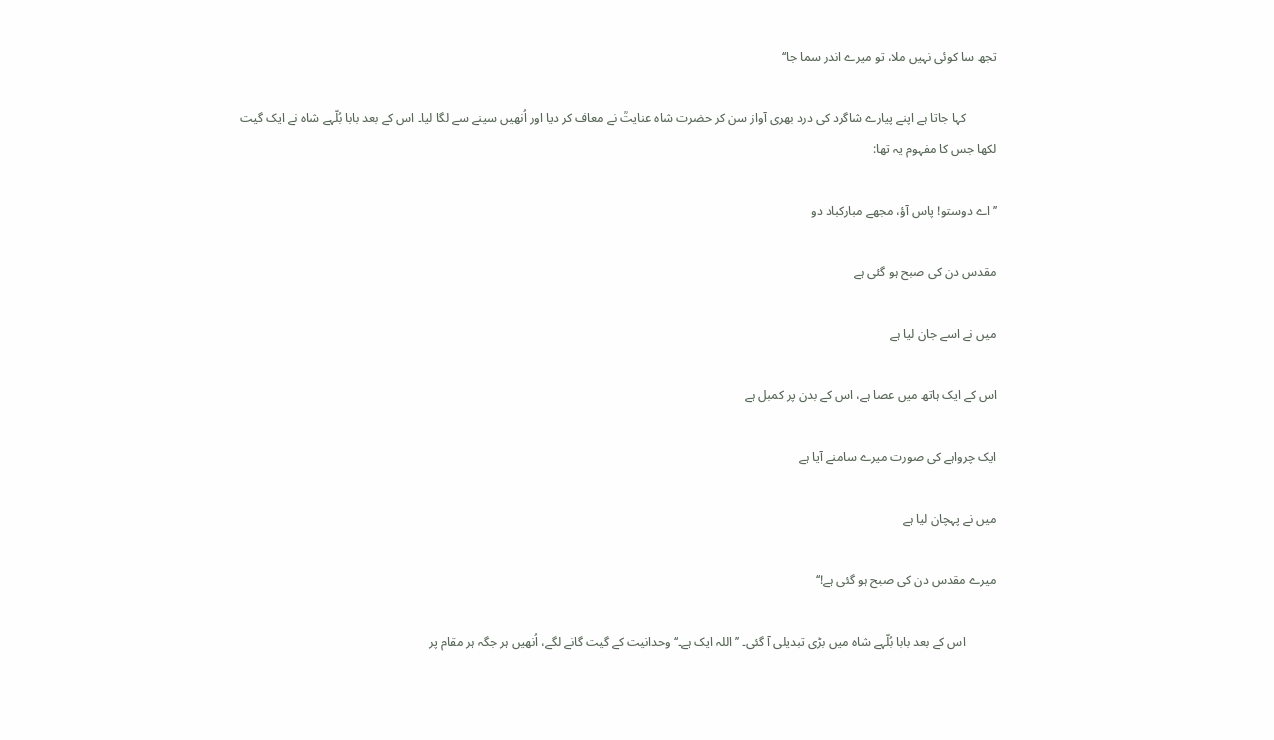تجھ سا کوئی نہیں ملا، تو میرے اندر سما جا‘‘

          کہا جاتا ہے اپنے پیارے شاگرد کی درد بھری آواز سن کر حضرت شاہ عنایتؒ نے معاف کر دیا اور اُنھیں سینے سے لگا لیا۔ اس کے بعد بابا بُلّہے شاہ نے ایک گیت لکھا جس کا مفہوم یہ تھا:

’’اے دوستو! پاس آؤ، مجھے مبارکباد دو

مقدس دن کی صبح ہو گئی ہے

میں نے اسے جان لیا ہے

اس کے ایک ہاتھ میں عصا ہے، اس کے بدن پر کمبل ہے

ایک چرواہے کی صورت میرے سامنے آیا ہے

میں نے پہچان لیا ہے

میرے مقدس دن کی صبح ہو گئی ہے!‘‘

          اس کے بعد بابا بُلّہے شاہ میں بڑی تبدیلی آ گئی۔ ’’اللہ ایک ہے۔‘‘ وحدانیت کے گیت گانے لگے، اُنھیں ہر جگہ ہر مقام پر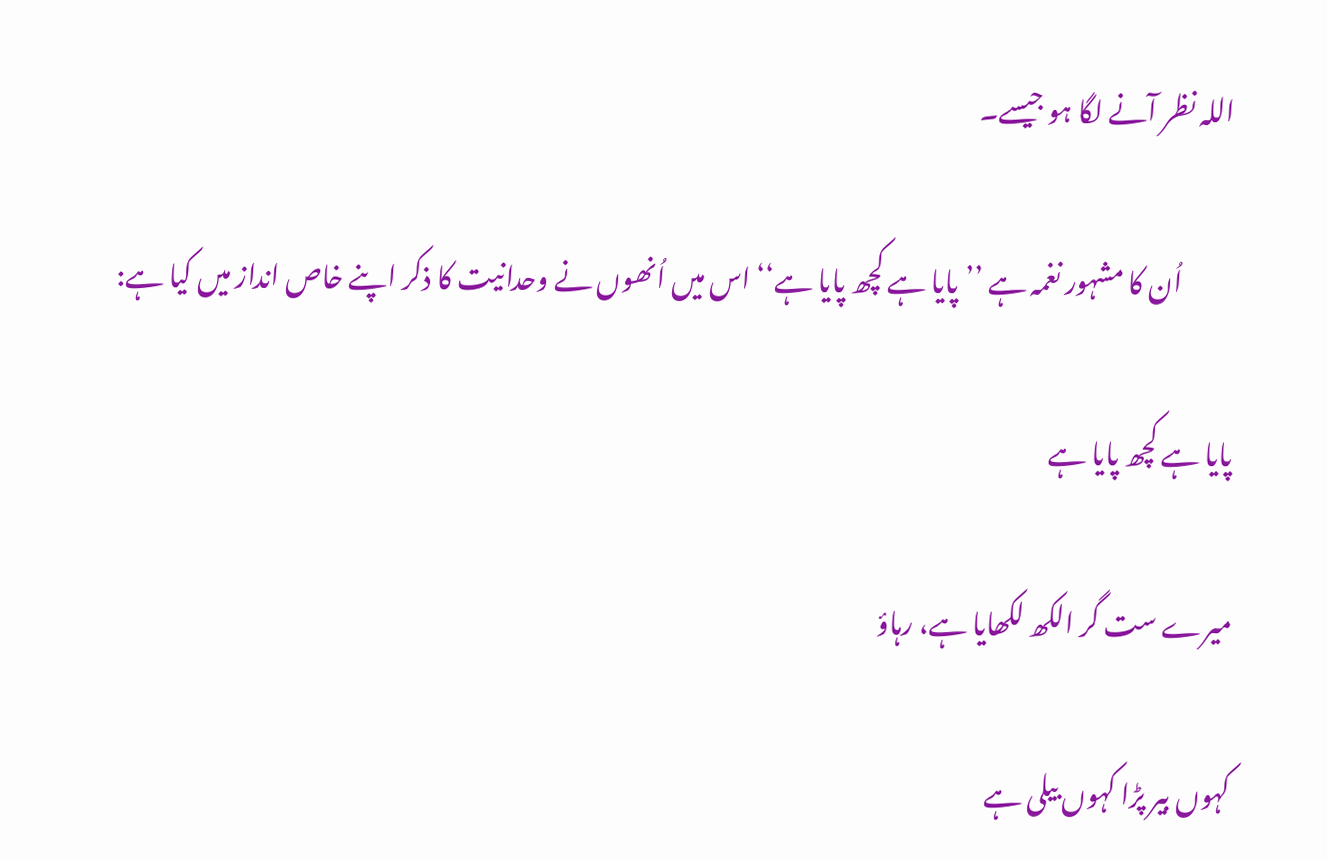اللہ نظر آنے لگا ہو جیسے۔

          اُن کا مشہور نغمہ ہے ’’پایا ہے کچھ پایا ہے‘‘ اس میں اُنھوں نے وحدانیت کا ذکر اپنے خاص انداز میں کیا ہے:

پایا ہے کچھ پایا ہے

میرے ست گر الکھ لکھایا ہے، رہاؤ

کہوں بیر پڑا کہوں بیلی ہے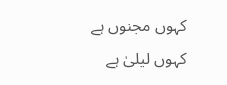کہوں مجنوں ہے کہوں لیلیٰ ہے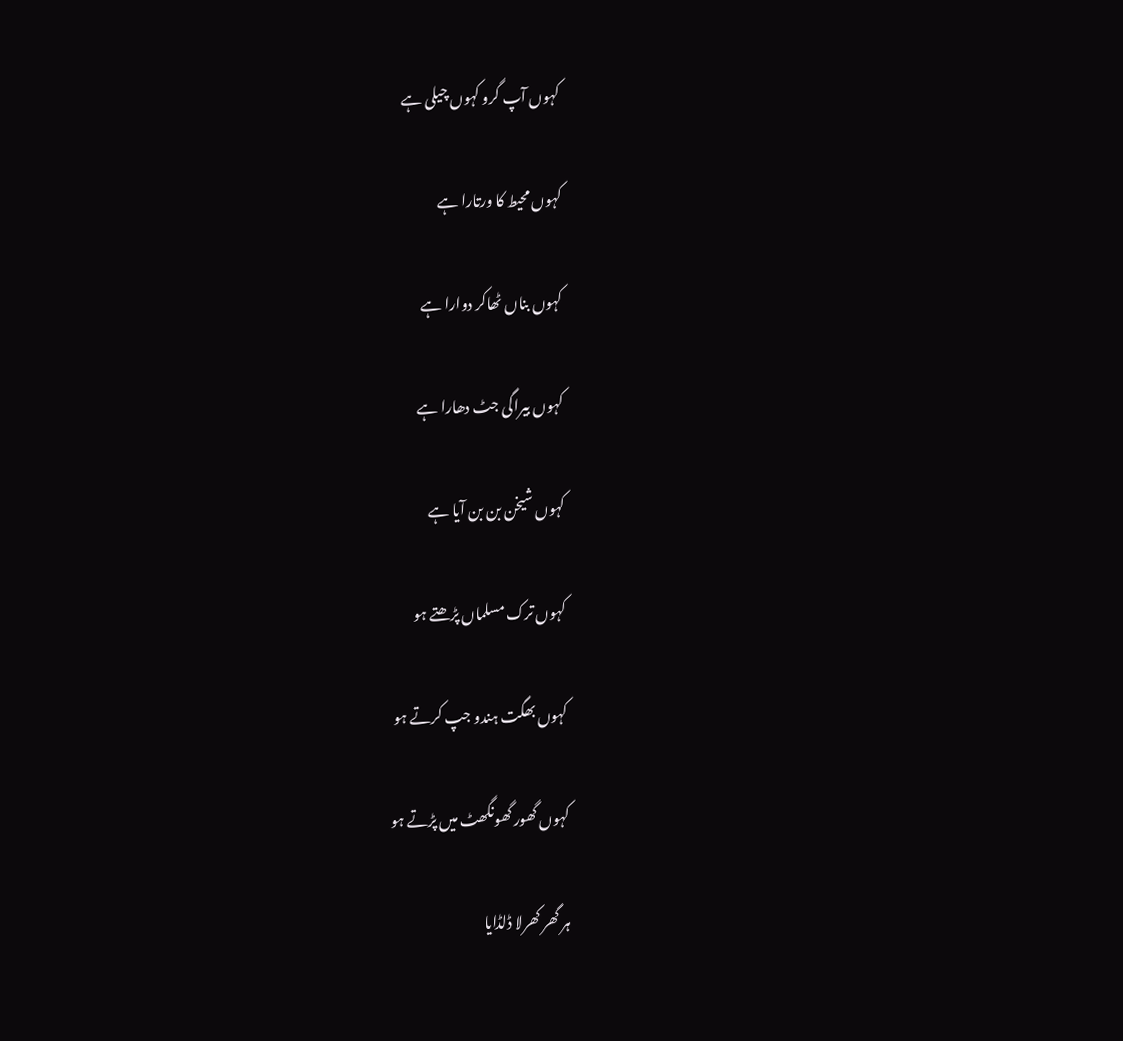کہوں آپ گرو کہوں چیلی ہے

کہوں محیط کا ورتارا ہے

کہوں بناں ٹھاکر دوارا ہے

کہوں بیراگی جٹ دھارا ہے

کہوں شیخن بن بن آیا ہے

کہوں ترک مسلماں پڑھتے ہو

کہوں بھگت ہندو جپ کرتے ہو

کہوں گھور گھونگھٹ میں پڑتے ہو

ہر گھر کھرلا ڈلڈایا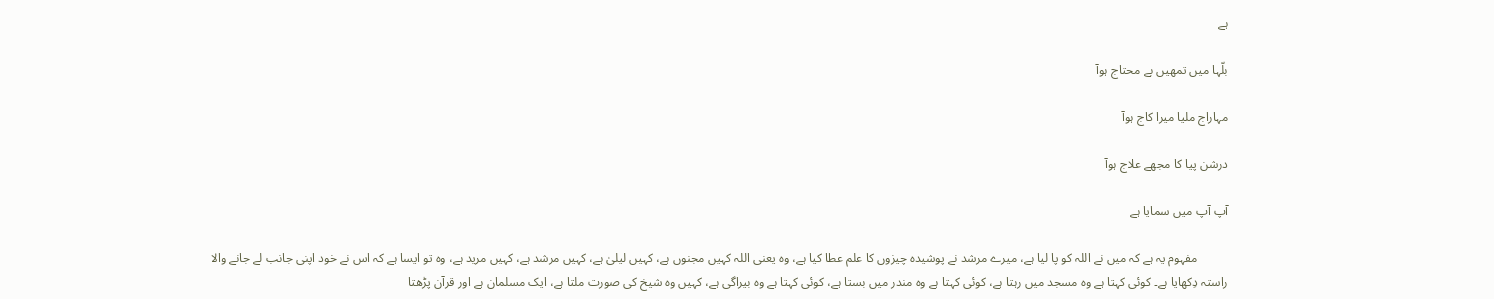ہے

بلّہا میں تمھیں بے محتاج ہوآ

مہاراج ملیا میرا کاج ہوآ

درشن پیا کا مجھے علاج ہوآ

آپ آپ میں سمایا ہے

          مفہوم یہ ہے کہ میں نے اللہ کو پا لیا ہے، میرے مرشد نے پوشیدہ چیزوں کا علم عطا کیا ہے، وہ یعنی اللہ کہیں مجنوں ہے، کہیں لیلیٰ ہے، کہیں مرشد ہے، کہیں مرید ہے، وہ تو ایسا ہے کہ اس نے خود اپنی جانب لے جانے والا راستہ دِکھایا ہے۔ کوئی کہتا ہے وہ مسجد میں رہتا ہے، کوئی کہتا ہے وہ مندر میں بستا ہے، کوئی کہتا ہے وہ بیراگی ہے، کہیں وہ شیخ کی صورت ملتا ہے، ایک مسلمان ہے اور قرآن پڑھتا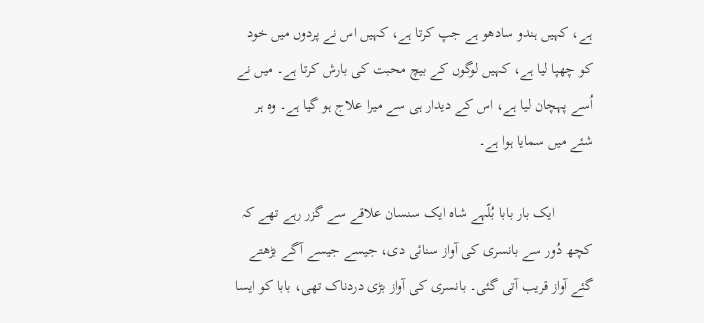ہے، کہیں ہندو سادھو ہے جپ کرتا ہے، کہیں اس نے پردوں میں خود کو چھپا لیا ہے، کہیں لوگوں کے بیچ محبت کی بارش کرتا ہے۔ میں نے اُسے پہچان لیا ہے، اس کے دیدار ہی سے میرا علاج ہو گیا ہے۔ وہ ہر شئے میں سمایا ہوا ہے۔

          ایک بار بابا بُلّہے شاہ ایک سنسان علاقے سے گزر رہے تھے کہ کچھ دُور سے بانسری کی آواز سنائی دی، جیسے جیسے آگے بڑھتے گئے آواز قریب آتی گئی۔ بانسری کی آواز بڑی دردناک تھی، بابا کو ایسا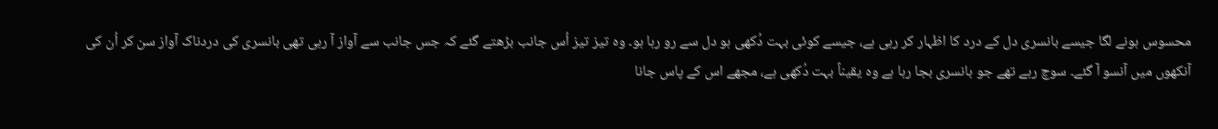محسوس ہونے لگا جیسے بانسری دل کے درد کا اظہار کر رہی ہے، جیسے کوئی بہت دُکھی ہو دل سے رو رہا ہو۔ وہ تیز تیز اُس جانب بڑھتے گئے کہ جس جانب سے آواز آ رہی تھی بانسری کی دردناک آواز سن کر اُن کی آنکھوں میں آنسو آ گئے۔ سوچ رہے تھے جو بانسری بجا رہا ہے وہ یقیناً بہت دُکھی ہے، مجھے اس کے پاس جانا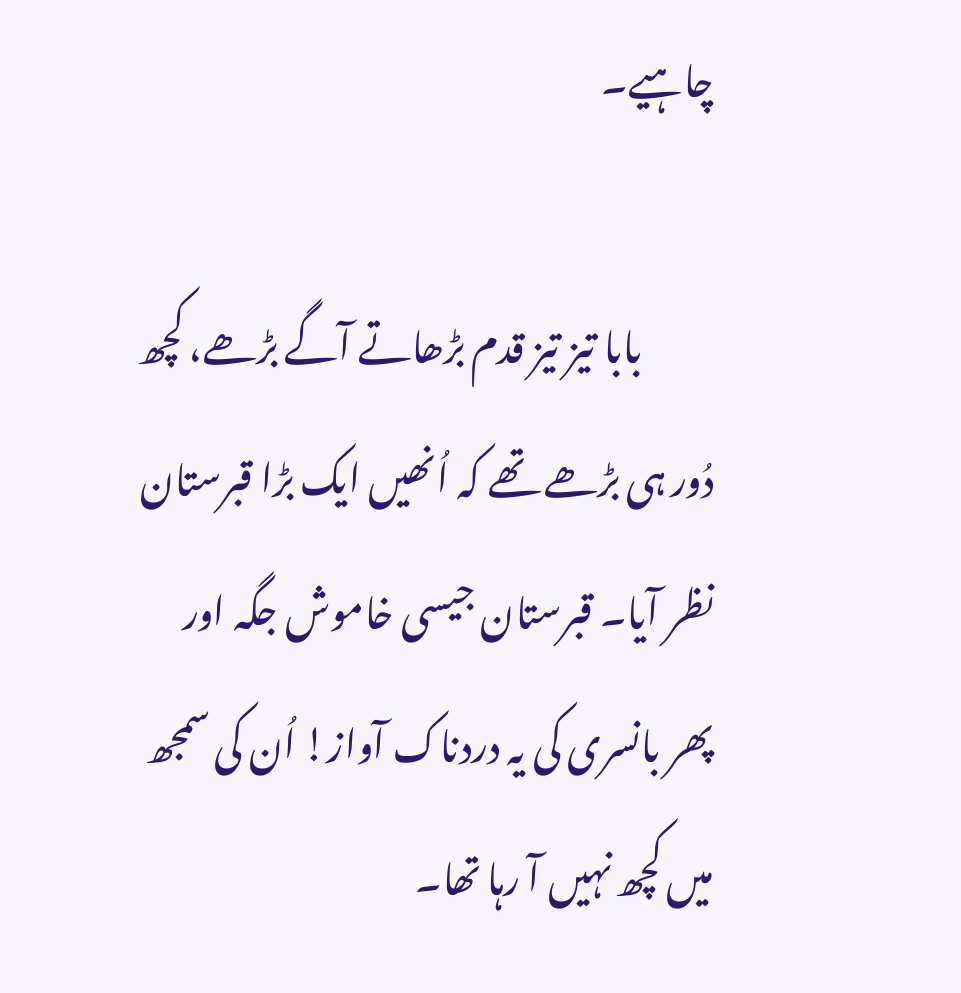چاہیے۔

          بابا تیز تیز قدم بڑھاتے آگے بڑھے، کچھ دُور ہی بڑھے تھے کہ اُنھیں ایک بڑا قبرستان نظر آیا۔ قبرستان جیسی خاموش جگہ اور پھر بانسری کی یہ دردناک آواز! اُن کی سمجھ میں کچھ نہیں آ رہا تھا۔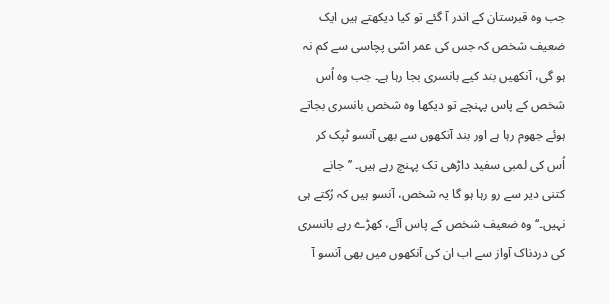جب وہ قبرستان کے اندر آ گئے تو کیا دیکھتے ہیں ایک ضعیف شخص کہ جس کی عمر اسّی پچاسی سے کم نہ ہو گی، آنکھیں بند کیے بانسری بجا رہا ہے۔ جب وہ اُس شخص کے پاس پہنچے تو دیکھا وہ شخص بانسری بجاتے ہوئے جھوم رہا ہے اور بند آنکھوں سے بھی آنسو ٹپک کر اُس کی لمبی سفید داڑھی تک پہنچ رہے ہیں۔ ’’جانے کتنی دیر سے رو رہا ہو گا یہ شخص، آنسو ہیں کہ رُکتے ہی نہیں۔‘‘ وہ ضعیف شخص کے پاس آئے، کھڑے رہے بانسری کی دردناک آواز سے اب ان کی آنکھوں میں بھی آنسو آ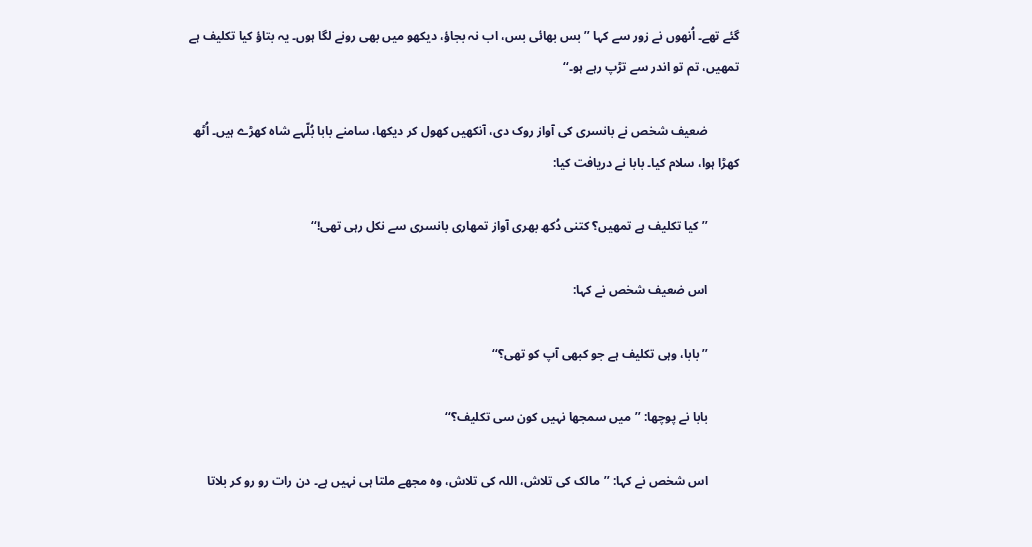گئے تھے۔ اُنھوں نے زور سے کہا ’’بس بھائی بس، اب نہ بجاؤ، دیکھو میں بھی رونے لگا ہوں۔ یہ بتاؤ کیا تکلیف ہے تمھیں، تم تو اندر سے تڑپ رہے ہو۔‘‘

          ضعیف شخص نے بانسری کی آواز روک دی، آنکھیں کھول کر دیکھا، سامنے بابا بُلّہے شاہ کھڑے ہیں۔ اُٹھ کھڑا ہوا، سلام کیا۔ بابا نے دریافت کیا:

          ’’کیا تکلیف ہے تمھیں؟ کتنی دُکھ بھری آواز تمھاری بانسری سے نکل رہی تھی!‘‘

          اس ضعیف شخص نے کہا:

          ’’بابا، وہی تکلیف ہے جو کبھی آپ کو تھی؟‘‘

          بابا نے پوچھا: ’’میں سمجھا نہیں کون سی تکلیف؟‘‘

          اس شخص نے کہا: ’’مالک کی تلاش، اللہ کی تلاش، وہ مجھے ملتا ہی نہیں ہے۔ دن رات رو رو کر بلاتا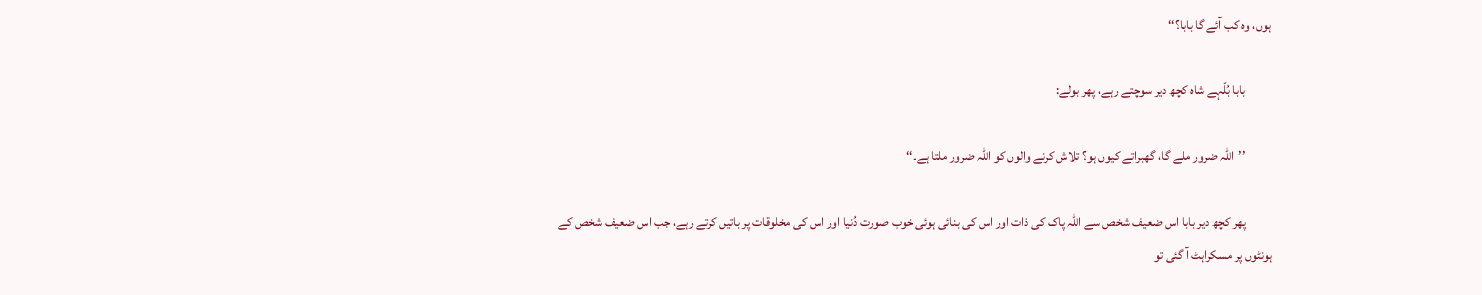ہوں، وہ کب آئے گا بابا؟‘‘

          بابا بُلّہے شاہ کچھ دیر سوچتے رہے، پھر بولے:

          ’’اللہ ضرور ملے گا، گھبراتے کیوں ہو؟ تلاش کرنے والوں کو اللہ ضرور ملتا ہے۔‘‘

          پھر کچھ دیر بابا اس ضعیف شخص سے اللہ پاک کی ذات اور اس کی بنائی ہوئی خوب صورت دُنیا اور اس کی مخلوقات پر باتیں کرتے رہے، جب اس ضعیف شخص کے ہونٹوں پر مسکراہٹ آ گئی تو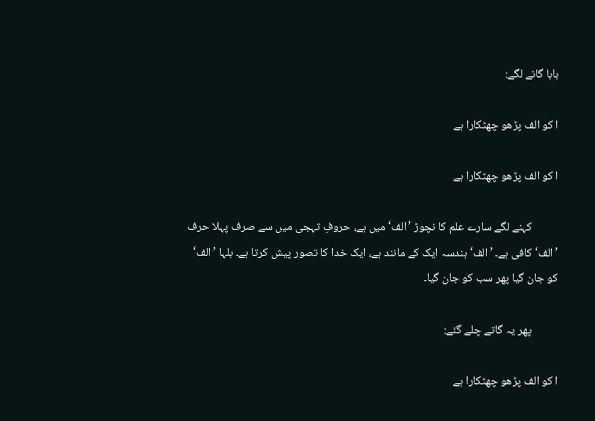بابا گانے لگے:

ا کو الف پڑھو چھٹکارا ہے

ا کو الف پڑھو چھٹکارا ہے

          کہنے لگے سارے علم کا نچوڑ ’الف‘ میں ہے، حروفِ تہجی میں سے صرف پہلا حرف ’الف‘ کافی ہے۔ ’الف‘ ہندسہ ایک کے مانند ہے، ایک خدا کا تصور پیش کرتا ہے۔ بلہا ’الف‘ کو جان گیا پھر سب کو جان گیا۔

          پھر یہ گاتے چلے گئے:

ا کو الف پڑھو چھٹکارا ہے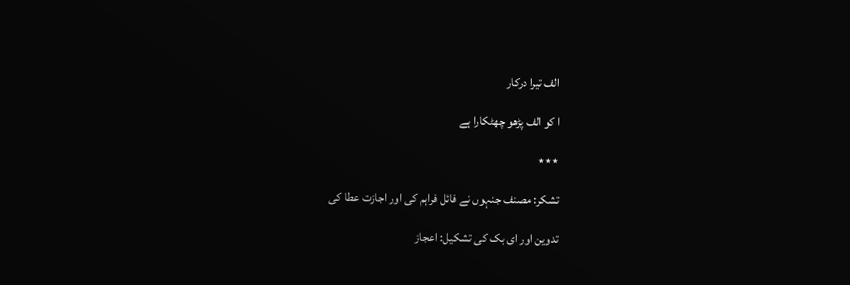الف تیرا درکار

ا کو الف پڑھو چھٹکارا ہے

٭٭٭

تشکر: مصنف جنہوں نے فائل فراہم کی اور اجازت عطا کی

تدوین اور ای بک کی تشکیل: اعجاز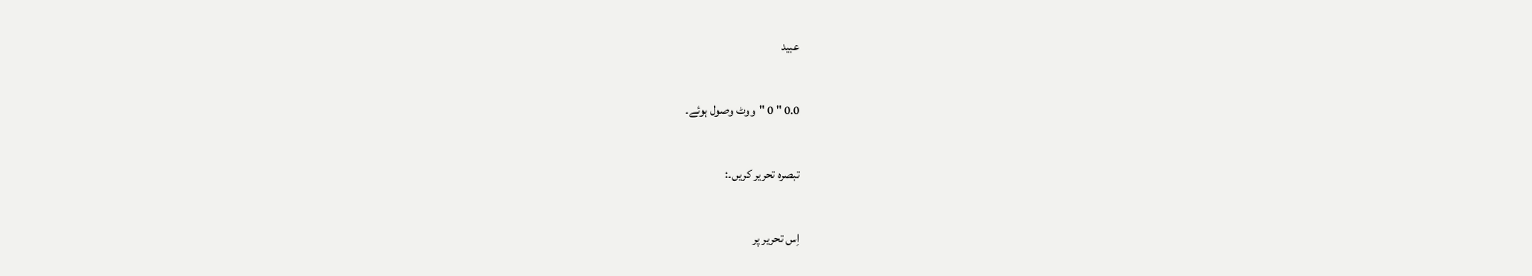عبید

0.0 " 0 "ووٹ وصول ہوئے۔

تبصرہ تحریر کریں۔:

اِس تحریر پر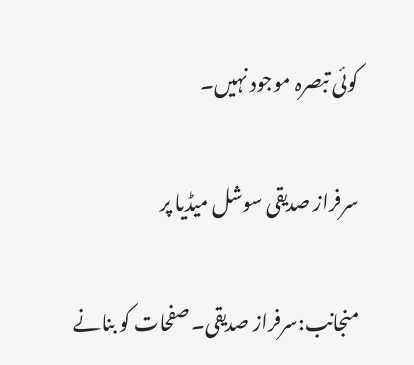کوئی تبصرہ موجود نہیں۔

سرفراز صدیقی سوشل میڈیا پر

منجانب:سرفراز صدیقی۔ صفحات کو بنانے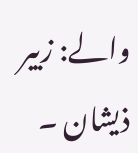والے: زبیر ذیشان ۔